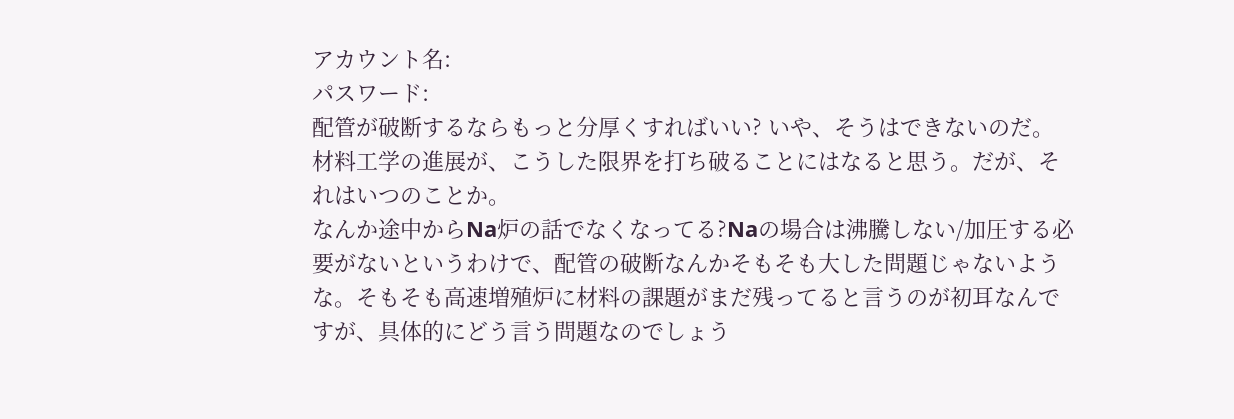アカウント名:
パスワード:
配管が破断するならもっと分厚くすればいい? いや、そうはできないのだ。 材料工学の進展が、こうした限界を打ち破ることにはなると思う。だが、それはいつのことか。
なんか途中からNa炉の話でなくなってる?Naの場合は沸騰しない/加圧する必要がないというわけで、配管の破断なんかそもそも大した問題じゃないような。そもそも高速増殖炉に材料の課題がまだ残ってると言うのが初耳なんですが、具体的にどう言う問題なのでしょう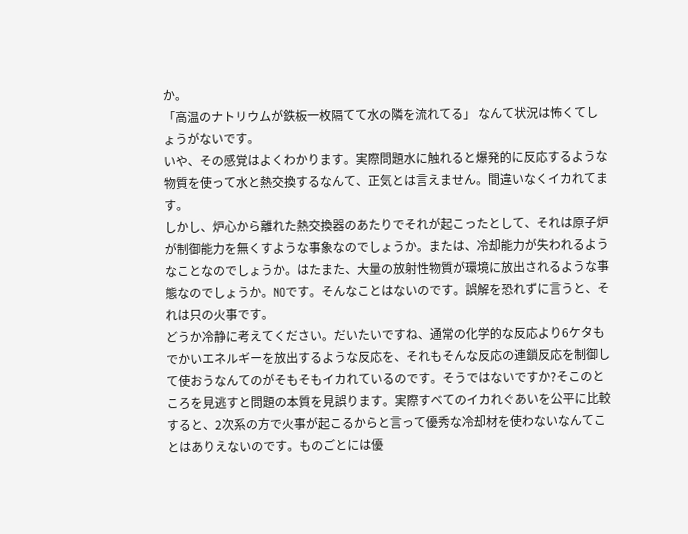か。
「高温のナトリウムが鉄板一枚隔てて水の隣を流れてる」 なんて状況は怖くてしょうがないです。
いや、その感覚はよくわかります。実際問題水に触れると爆発的に反応するような物質を使って水と熱交換するなんて、正気とは言えません。間違いなくイカれてます。
しかし、炉心から離れた熱交換器のあたりでそれが起こったとして、それは原子炉が制御能力を無くすような事象なのでしょうか。または、冷却能力が失われるようなことなのでしょうか。はたまた、大量の放射性物質が環境に放出されるような事態なのでしょうか。NOです。そんなことはないのです。誤解を恐れずに言うと、それは只の火事です。
どうか冷静に考えてください。だいたいですね、通常の化学的な反応より6ケタもでかいエネルギーを放出するような反応を、それもそんな反応の連鎖反応を制御して使おうなんてのがそもそもイカれているのです。そうではないですか?そこのところを見逃すと問題の本質を見誤ります。実際すべてのイカれぐあいを公平に比較すると、2次系の方で火事が起こるからと言って優秀な冷却材を使わないなんてことはありえないのです。ものごとには優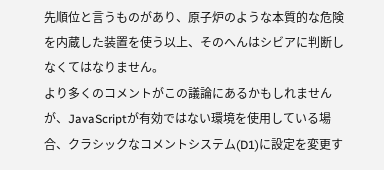先順位と言うものがあり、原子炉のような本質的な危険を内蔵した装置を使う以上、そのへんはシビアに判断しなくてはなりません。
より多くのコメントがこの議論にあるかもしれませんが、JavaScriptが有効ではない環境を使用している場合、クラシックなコメントシステム(D1)に設定を変更す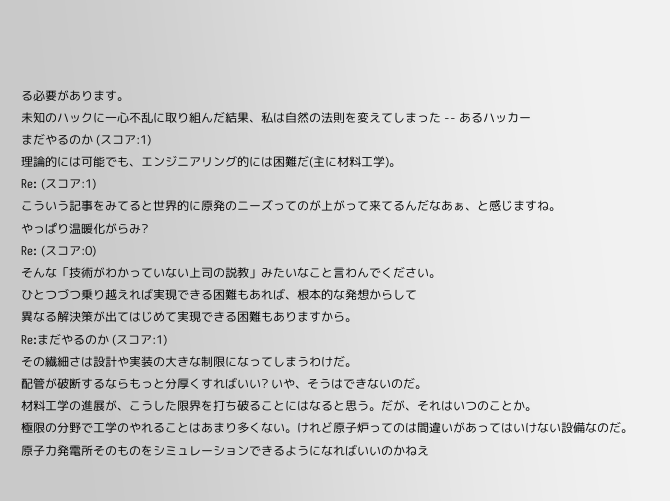る必要があります。
未知のハックに一心不乱に取り組んだ結果、私は自然の法則を変えてしまった -- あるハッカー
まだやるのか (スコア:1)
理論的には可能でも、エンジニアリング的には困難だ(主に材料工学)。
Re: (スコア:1)
こういう記事をみてると世界的に原発のニーズってのが上がって来てるんだなあぁ、と感じますね。
やっぱり温暖化がらみ?
Re: (スコア:0)
そんな「技術がわかっていない上司の説教」みたいなこと言わんでください。
ひとつづつ乗り越えれば実現できる困難もあれば、根本的な発想からして
異なる解決策が出てはじめて実現できる困難もありますから。
Re:まだやるのか (スコア:1)
その繊細さは設計や実装の大きな制限になってしまうわけだ。
配管が破断するならもっと分厚くすればいい? いや、そうはできないのだ。
材料工学の進展が、こうした限界を打ち破ることにはなると思う。だが、それはいつのことか。
極限の分野で工学のやれることはあまり多くない。けれど原子炉ってのは間違いがあってはいけない設備なのだ。
原子力発電所そのものをシミュレーションできるようになればいいのかねえ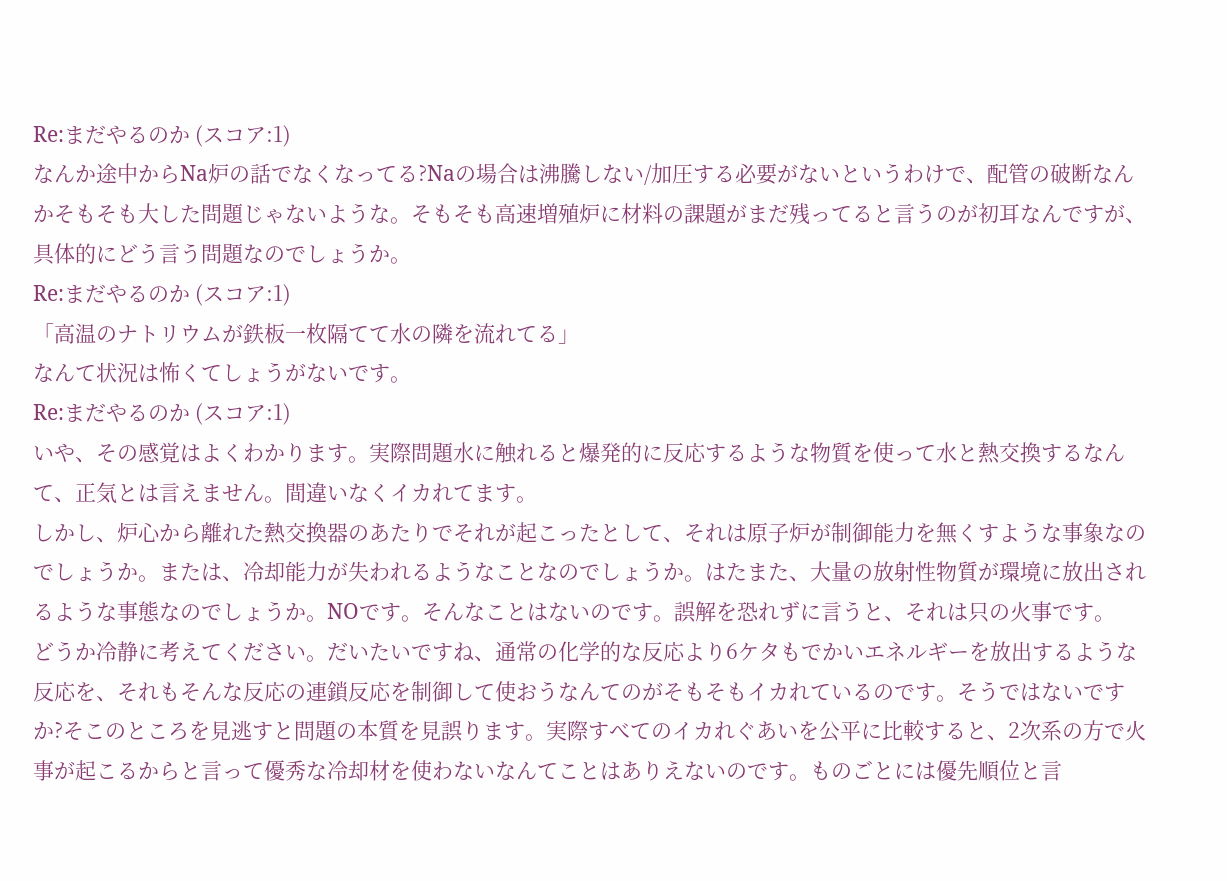Re:まだやるのか (スコア:1)
なんか途中からNa炉の話でなくなってる?Naの場合は沸騰しない/加圧する必要がないというわけで、配管の破断なんかそもそも大した問題じゃないような。そもそも高速増殖炉に材料の課題がまだ残ってると言うのが初耳なんですが、具体的にどう言う問題なのでしょうか。
Re:まだやるのか (スコア:1)
「高温のナトリウムが鉄板一枚隔てて水の隣を流れてる」
なんて状況は怖くてしょうがないです。
Re:まだやるのか (スコア:1)
いや、その感覚はよくわかります。実際問題水に触れると爆発的に反応するような物質を使って水と熱交換するなんて、正気とは言えません。間違いなくイカれてます。
しかし、炉心から離れた熱交換器のあたりでそれが起こったとして、それは原子炉が制御能力を無くすような事象なのでしょうか。または、冷却能力が失われるようなことなのでしょうか。はたまた、大量の放射性物質が環境に放出されるような事態なのでしょうか。NOです。そんなことはないのです。誤解を恐れずに言うと、それは只の火事です。
どうか冷静に考えてください。だいたいですね、通常の化学的な反応より6ケタもでかいエネルギーを放出するような反応を、それもそんな反応の連鎖反応を制御して使おうなんてのがそもそもイカれているのです。そうではないですか?そこのところを見逃すと問題の本質を見誤ります。実際すべてのイカれぐあいを公平に比較すると、2次系の方で火事が起こるからと言って優秀な冷却材を使わないなんてことはありえないのです。ものごとには優先順位と言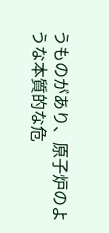うものがあり、原子炉のような本質的な危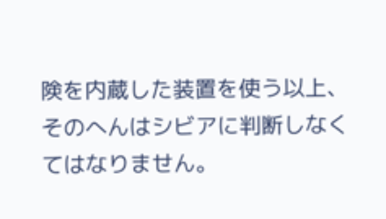険を内蔵した装置を使う以上、そのへんはシビアに判断しなくてはなりません。